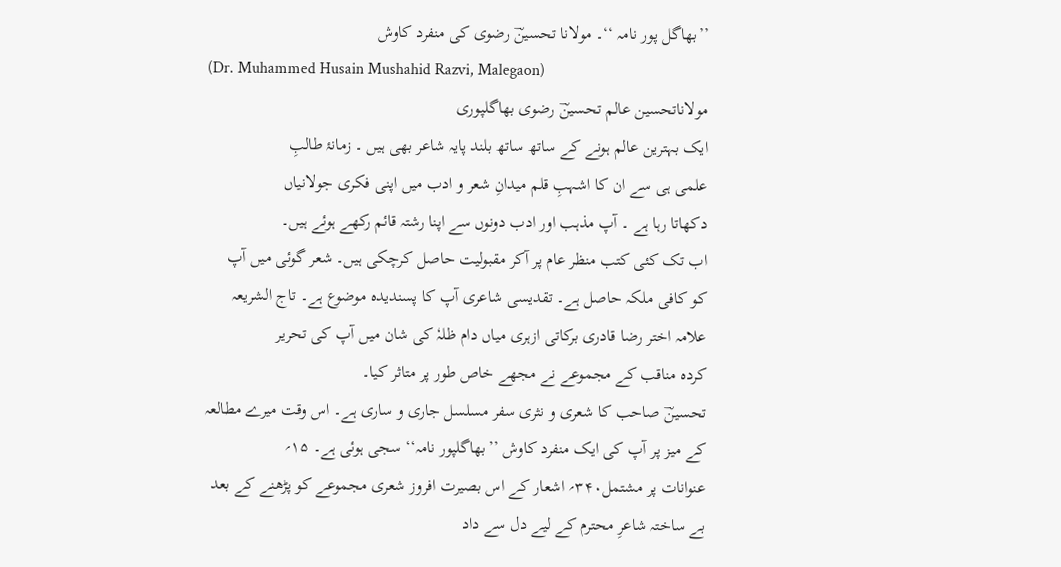’’بھاگل پور نامہ ‘‘۔ مولانا تحسینؔ رضوی کی منفرد کاوش
(Dr. Muhammed Husain Mushahid Razvi, Malegaon)
مولاناتحسین عالم تحسینؔ رضوی بھاگلپوری
ایک بہترین عالم ہونے کے ساتھ ساتھ بلند پایہ شاعر بھی ہیں ۔ زمانۂ طالبِ
علمی ہی سے ان کا اشہبِ قلم میدانِ شعر و ادب میں اپنی فکری جولانیاں
دکھاتا رہا ہے ۔ آپ مذہب اور ادب دونوں سے اپنا رشتہ قائم رکھے ہوئے ہیں۔
اب تک کئی کتب منظر عام پر آکر مقبولیت حاصل کرچکی ہیں۔ شعر گوئی میں آپ
کو کافی ملکہ حاصل ہے۔ تقدیسی شاعری آپ کا پسندیدہ موضوع ہے۔ تاج الشریعہ
علامہ اختر رضا قادری برکاتی ازہری میاں دام ظلہٗ کی شان میں آپ کی تحریر
کردہ مناقب کے مجموعے نے مجھے خاص طور پر متاثر کیا۔
تحسینؔ صاحب کا شعری و نثری سفر مسلسل جاری و ساری ہے۔ اس وقت میرے مطالعہ
کے میز پر آپ کی ایک منفرد کاوش ’’بھاگلپور نامہ‘‘ سجی ہوئی ہے۔ ۱۵؍
عنوانات پر مشتمل۳۴۰؍ اشعار کے اس بصیرت افروز شعری مجموعے کو پڑھنے کے بعد
بے ساختہ شاعرِ محترم کے لیے دل سے داد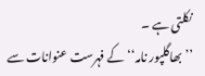نکلتی ہے ۔
’’بھاگلپور نامہ‘‘ کے فہرست عنوانات سے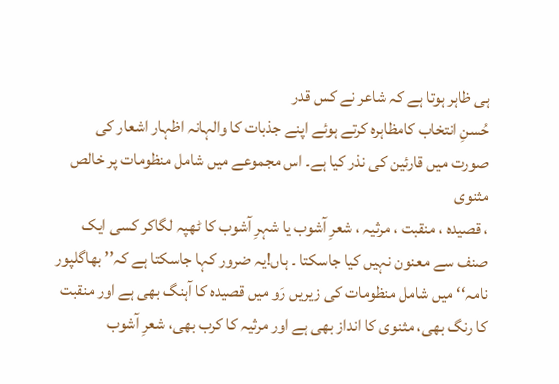ہی ظاہر ہوتا ہے کہ شاعر نے کس قدر
حُسنِ انتخاب کامظاہرہ کرتے ہوئے اپنے جذبات کا والہانہ اظہار اشعار کی
صورت میں قارئین کی نذر کیا ہے۔ اس مجموعے میں شامل منظومات پر خالص مثنوی
، قصیدہ ، منقبت ، مرثیہ ، شعرِ آشوب یا شہرِ آشوب کا ٹھپہ لگاکر کسی ایک
صنف سے معنون نہیں کیا جاسکتا ۔ ہاں!یہ ضرور کہا جاسکتا ہے کہ’’ بھاگلپور
نامہ‘‘ میں شامل منظومات کی زیریں رَو میں قصیدہ کا آہنگ بھی ہے اور منقبت
کا رنگ بھی، مثنوی کا انداز بھی ہے اور مرثیہ کا کرب بھی، شعرِ آشوب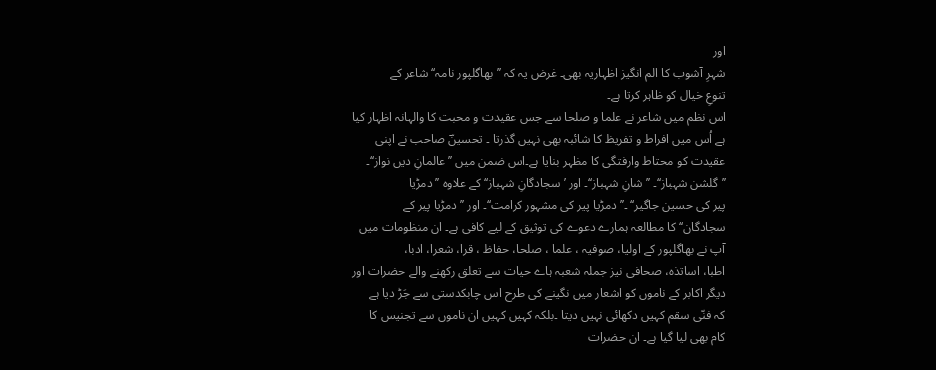اور
شہرِ آشوب کا الم انگیز اظہاریہ بھی۔ غرض یہ کہ ’’بھاگلپور نامہ‘‘ شاعر کے
تنوعِ خیال کو ظاہر کرتا ہے۔
اس نظم میں شاعر نے علما و صلحا سے جس عقیدت و محبت کا والہانہ اظہار کیا
ہے اُس میں افراط و تفریظ کا شائبہ بھی نہیں گذرتا ۔ تحسینؔ صاحب نے اپنی
عقیدت کو محتاط وارفتگی کا مظہر بنایا ہے۔اس ضمن میں ’’عالمانِ دیں نواز‘‘۔
’’گلشن شہباز‘‘۔ ’’شانِ شہباز‘‘۔ اور ’سجادگانِ شہباز‘‘ کے علاوہ ’’دمڑیا
پیر کی حسین جاگیر‘‘ ۔’’دمڑیا پیر کی مشہور کرامت‘‘۔ اور ’’دمڑیا پیر کے
سجادگان‘‘ کا مطالعہ ہمارے دعوے کی توثیق کے لیے کافی ہے۔ ان منظومات میں
آپ نے بھاگلپور کے اولیا، صوفیہ ، علما ، صلحا، حفاظ ، قرا، شعرا، ادبا،
اطبا، اساتذہ، صحافی نیز جملہ شعبہ ہاے حیات سے تعلق رکھنے والے حضرات اور
دیگر اکابر کے ناموں کو اشعار میں نگینے کی طرح اس چابکدستی سے جَڑ دیا ہے
کہ فنّی سقم کہیں دکھائی نہیں دیتا ۔بلکہ کہیں کہیں ان ناموں سے تجنیس کا
کام بھی لیا گیا ہے۔ ان حضرات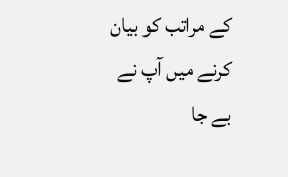کے مراتب کو بیان کرنے میں آپ نے بے جا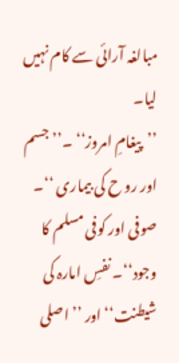مبالغہ آرائی سے کام نہیں لیا۔
’’پیغامِ امروز‘‘ ۔’’جسم اور رو ح کی بیماری ‘‘۔ صوفی اور کوفی مسلم کا
وجود‘‘۔ نفسِ امارہ کی شیطنت‘‘اور ’’اصلی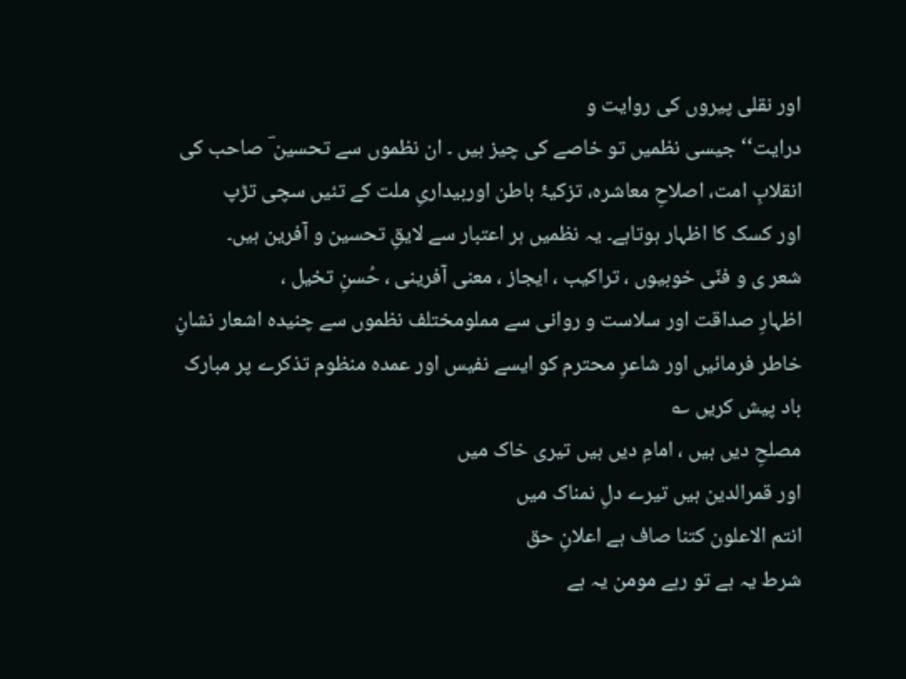اور نقلی پیروں کی روایت و
درایت‘‘ جیسی نظمیں تو خاصے کی چیز ہیں ۔ ان نظموں سے تحسین ؔ صاحب کی
انقلابِ امت، اصلاحِ معاشرہ، تزکیۂ باطن اوربیداریِ ملت کے تئیں سچی تڑپ
اور کسک کا اظہار ہوتاہے۔ یہ نظمیں ہر اعتبار سے لایقِ تحسین و آفرین ہیں۔
شعر ی و فنّی خوبیوں ، تراکیب ، ایجاز ، معنی آفرینی ، حُسنِ تخیل ،
اظہارِ صداقت اور سلاست و روانی سے مملومختلف نظموں سے چنیدہ اشعار نشانِ
خاطر فرمائیں اور شاعرِ محترم کو ایسے نفیس اور عمدہ منظوم تذکرے پر مبارک
باد پیش کریں ؎
مصلحِ دیں ہیں ، امامِ دیں ہیں تیری خاک میں
اور قمرالدین ہیں تیرے دلِ نمناک میں
انتم الاعلون کتنا صاف ہے اعلانِ حق
شرط یہ ہے تو رہے مومن یہ ہے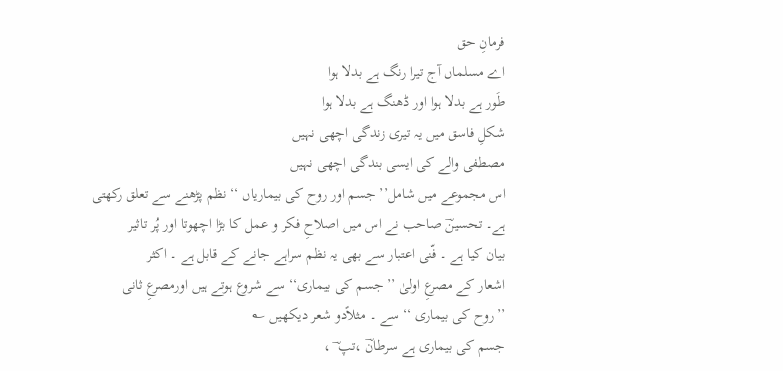فرمانِ حق
اے مسلماں آج تیرا رنگ ہے بدلا ہوا
طَور ہے بدلا ہوا اور ڈھنگ ہے بدلا ہوا
شکلِ فاسق میں یہ تیری زندگی اچھی نہیں
مصطفی والے کی ایسی بندگی اچھی نہیں
اس مجموعے میں شامل’’ جسم اور روح کی بیماریاں ‘‘ نظم پڑھنے سے تعلق رکھتی
ہے۔ تحسینؔ صاحب نے اس میں اصلاحِ فکر و عمل کا بڑا اچھوتا اور پُر تاثیر
بیان کیا ہے ۔ فّنی اعتبار سے بھی یہ نظم سراہے جانے کے قابل ہے ۔ اکثر
اشعار کے مصرعِ اولیٰ ’’ جسم کی بیماری‘‘ سے شروع ہوتے ہیں اورمصرعِ ثانی
’’روح کی بیماری ‘‘ سے ۔ مثلاًدو شعر دیکھیں ؎
جسم کی بیماری ہے سرطانؔ ،تپ ؔ ،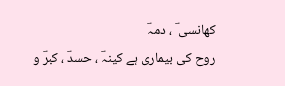کھانسی ؔ ، دمہؔ
روح کی بیماری ہے کینہؔ ، حسدؔ ، کبرؔ و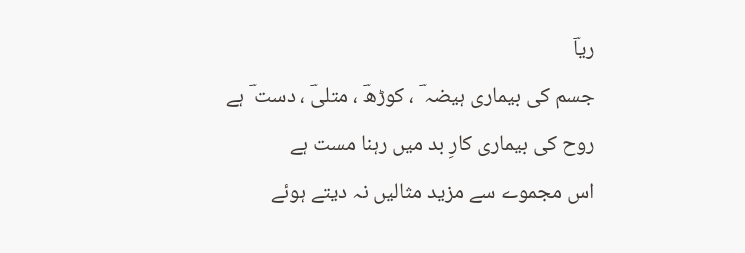ریاؔ
جسم کی بیماری ہیضہ ؔ ، کوڑھؔ ، متلیؔ ، دست ؔ ہے
روح کی بیماری کارِ بد میں رہنا مست ہے
اس مجموے سے مزید مثالیں نہ دیتے ہوئے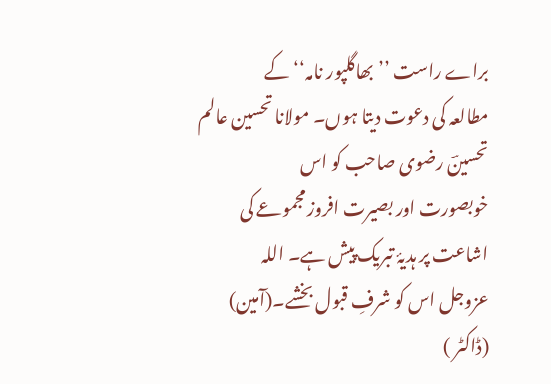براے راست ’’بھاگلپور نامہ‘‘ کے
مطالعہ کی دعوت دیتا ہوں۔ مولانا تحسین عالم تحسینؔ رضوی صاحب کو اس
خوبصورت اور بصیرت افروز مجموعے کی اشاعت پر ہدیۂ تبریک پیش ہے۔ اللہ
عزوجل اس کو شرفِ قبول بخشے۔(آمین)
(ڈاکٹر )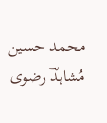محمد حسین مُشاہدؔ رضوی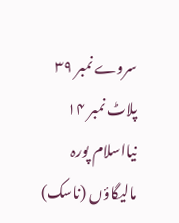سروے نمبر ۳۹ پلاٹ نمبر ۱۴ نیااسلام پورہ
مالیگاؤں (ناسک)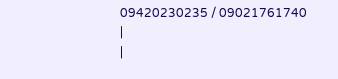09420230235 / 09021761740
|
|